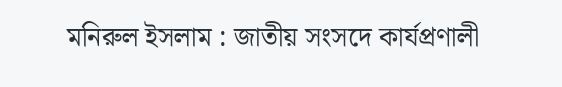মনিরুল ইসলাম : জাতীয় সংসদে কার্যপ্রণালী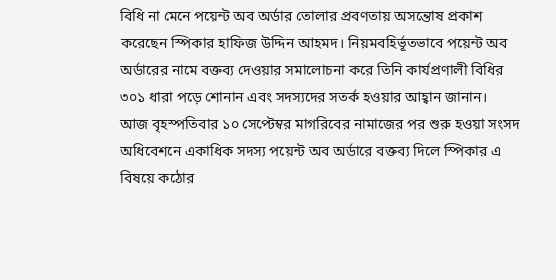বিধি না মেনে পয়েন্ট অব অর্ডার তোলার প্রবণতায় অসন্তোষ প্রকাশ করেছেন স্পিকার হাফিজ উদ্দিন আহমদ। নিয়মবহির্ভূতভাবে পয়েন্ট অব অর্ডারের নামে বক্তব্য দেওয়ার সমালোচনা করে তিনি কার্যপ্রণালী বিধির ৩০১ ধারা পড়ে শোনান এবং সদস্যদের সতর্ক হওয়ার আহ্বান জানান।
আজ বৃহস্পতিবার ১০ সেপ্টেম্বর মাগরিবের নামাজের পর শুরু হওয়া সংসদ অধিবেশনে একাধিক সদস্য পয়েন্ট অব অর্ডারে বক্তব্য দিলে স্পিকার এ বিষয়ে কঠোর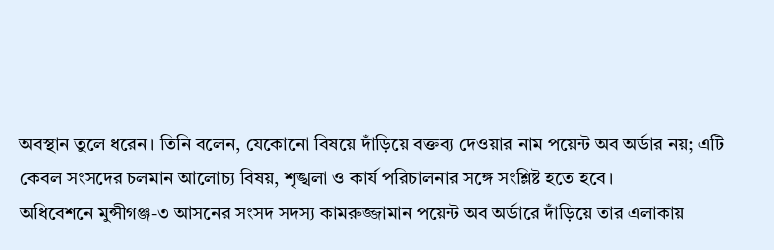অবস্থান তুলে ধরেন। তিনি বলেন, যেকোনো বিষয়ে দাঁড়িয়ে বক্তব্য দেওয়ার নাম পয়েন্ট অব অর্ডার নয়; এটি কেবল সংসদের চলমান আলোচ্য বিষয়, শৃঙ্খলা ও কার্য পরিচালনার সঙ্গে সংশ্লিষ্ট হতে হবে।
অধিবেশনে মুন্সীগঞ্জ-৩ আসনের সংসদ সদস্য কামরুজ্জামান পয়েন্ট অব অর্ডারে দাঁড়িয়ে তার এলাকায়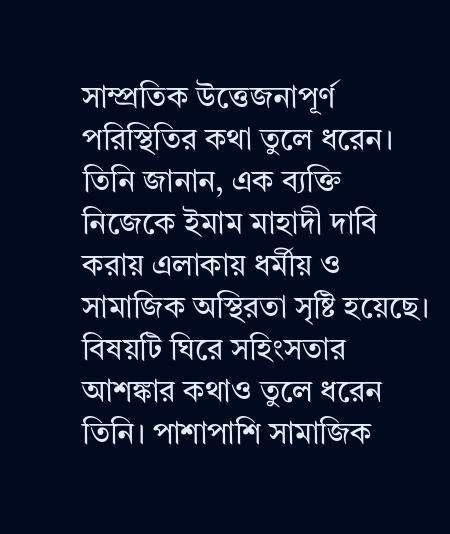সাম্প্রতিক উত্তেজনাপূর্ণ পরিস্থিতির কথা তুলে ধরেন। তিনি জানান, এক ব্যক্তি নিজেকে ইমাম মাহাদী দাবি করায় এলাকায় ধর্মীয় ও সামাজিক অস্থিরতা সৃষ্টি হয়েছে। বিষয়টি ঘিরে সহিংসতার আশঙ্কার কথাও তুলে ধরেন তিনি। পাশাপাশি সামাজিক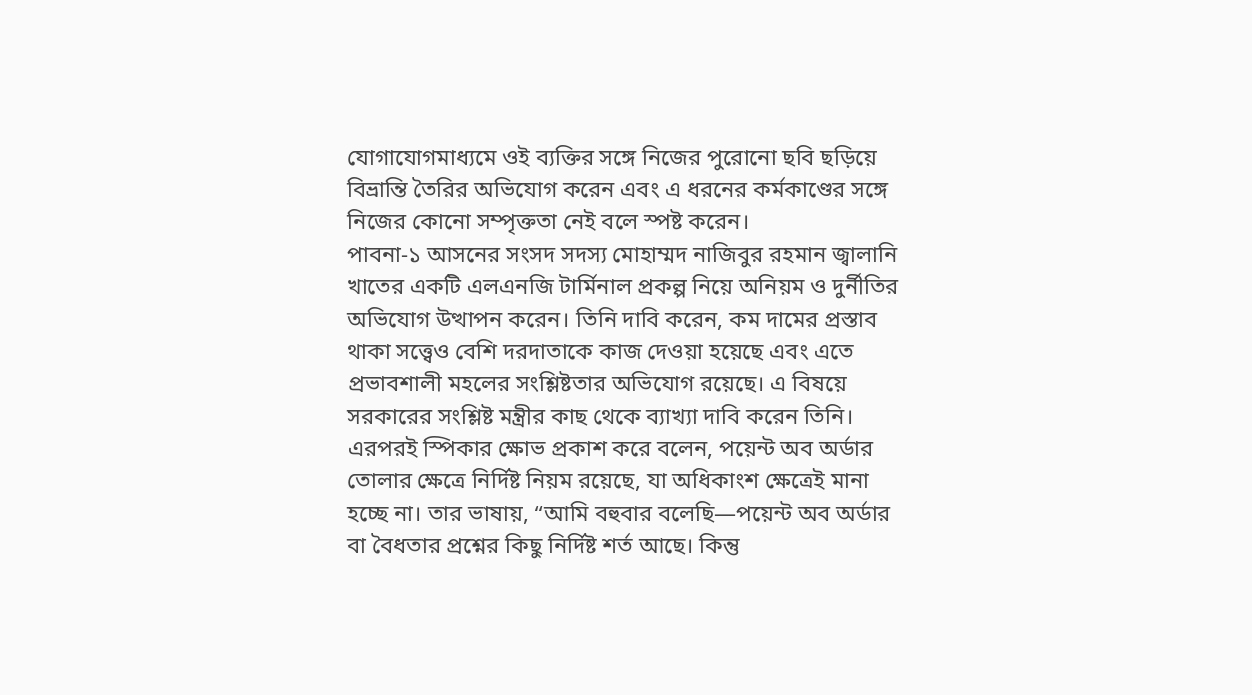যোগাযোগমাধ্যমে ওই ব্যক্তির সঙ্গে নিজের পুরোনো ছবি ছড়িয়ে বিভ্রান্তি তৈরির অভিযোগ করেন এবং এ ধরনের কর্মকাণ্ডের সঙ্গে নিজের কোনো সম্পৃক্ততা নেই বলে স্পষ্ট করেন।
পাবনা-১ আসনের সংসদ সদস্য মোহাম্মদ নাজিবুর রহমান জ্বালানি খাতের একটি এলএনজি টার্মিনাল প্রকল্প নিয়ে অনিয়ম ও দুর্নীতির অভিযোগ উত্থাপন করেন। তিনি দাবি করেন, কম দামের প্রস্তাব থাকা সত্ত্বেও বেশি দরদাতাকে কাজ দেওয়া হয়েছে এবং এতে প্রভাবশালী মহলের সংশ্লিষ্টতার অভিযোগ রয়েছে। এ বিষয়ে সরকারের সংশ্লিষ্ট মন্ত্রীর কাছ থেকে ব্যাখ্যা দাবি করেন তিনি।
এরপরই স্পিকার ক্ষোভ প্রকাশ করে বলেন, পয়েন্ট অব অর্ডার তোলার ক্ষেত্রে নির্দিষ্ট নিয়ম রয়েছে, যা অধিকাংশ ক্ষেত্রেই মানা হচ্ছে না। তার ভাষায়, “আমি বহুবার বলেছি—পয়েন্ট অব অর্ডার বা বৈধতার প্রশ্নের কিছু নির্দিষ্ট শর্ত আছে। কিন্তু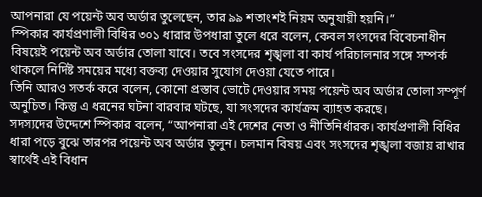আপনারা যে পয়েন্ট অব অর্ডার তুলেছেন, তার ৯৯ শতাংশই নিয়ম অনুযায়ী হয়নি।”
স্পিকার কার্যপ্রণালী বিধির ৩০১ ধারার উপধারা তুলে ধরে বলেন, কেবল সংসদের বিবেচনাধীন বিষয়েই পয়েন্ট অব অর্ডার তোলা যাবে। তবে সংসদের শৃঙ্খলা বা কার্য পরিচালনার সঙ্গে সম্পর্ক থাকলে নির্দিষ্ট সময়ের মধ্যে বক্তব্য দেওয়ার সুযোগ দেওয়া যেতে পারে।
তিনি আরও সতর্ক করে বলেন, কোনো প্রস্তাব ভোটে দেওয়ার সময় পয়েন্ট অব অর্ডার তোলা সম্পূর্ণ অনুচিত। কিন্তু এ ধরনের ঘটনা বারবার ঘটছে, যা সংসদের কার্যক্রম ব্যাহত করছে।
সদস্যদের উদ্দেশে স্পিকার বলেন, “আপনারা এই দেশের নেতা ও নীতিনির্ধারক। কার্যপ্রণালী বিধির ধারা পড়ে বুঝে তারপর পয়েন্ট অব অর্ডার তুলুন। চলমান বিষয় এবং সংসদের শৃঙ্খলা বজায় রাখার স্বার্থেই এই বিধান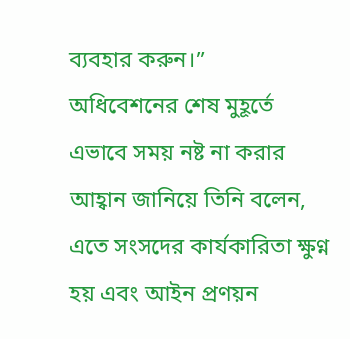ব্যবহার করুন।”
অধিবেশনের শেষ মুহূর্তে এভাবে সময় নষ্ট না করার আহ্বান জানিয়ে তিনি বলেন, এতে সংসদের কার্যকারিতা ক্ষুণ্ন হয় এবং আইন প্রণয়ন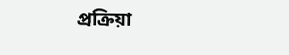প্রক্রিয়া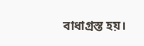বাধাগ্রস্ত হয়।